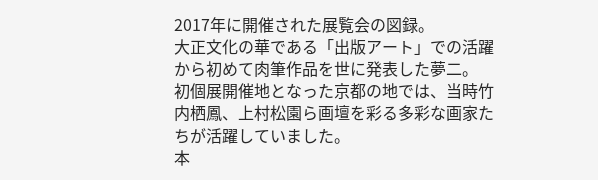2017年に開催された展覧会の図録。
大正文化の華である「出版アート」での活躍から初めて肉筆作品を世に発表した夢二。
初個展開催地となった京都の地では、当時竹内栖鳳、上村松園ら画壇を彩る多彩な画家たちが活躍していました。
本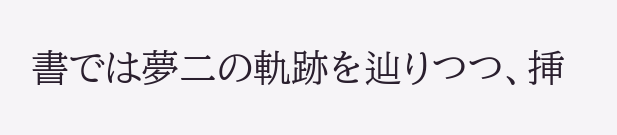書では夢二の軌跡を辿りつつ、挿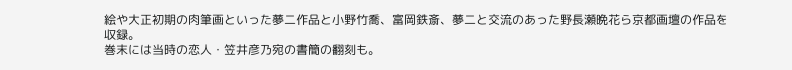絵や大正初期の肉筆画といった夢二作品と小野竹喬、富岡鉄斎、夢二と交流のあった野長瀬晩花ら京都画壇の作品を収録。
巻末には当時の恋人・笠井彦乃宛の書簡の翻刻も。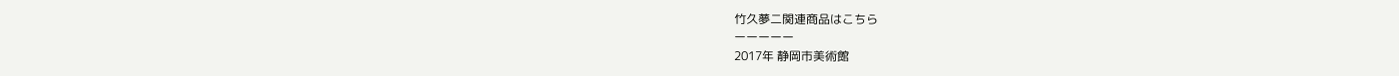竹久夢二関連商品はこちら
ーーーーー
2017年 静岡市美術館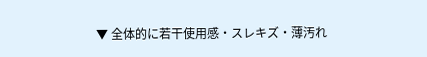▼ 全体的に若干使用感・スレキズ・薄汚れ